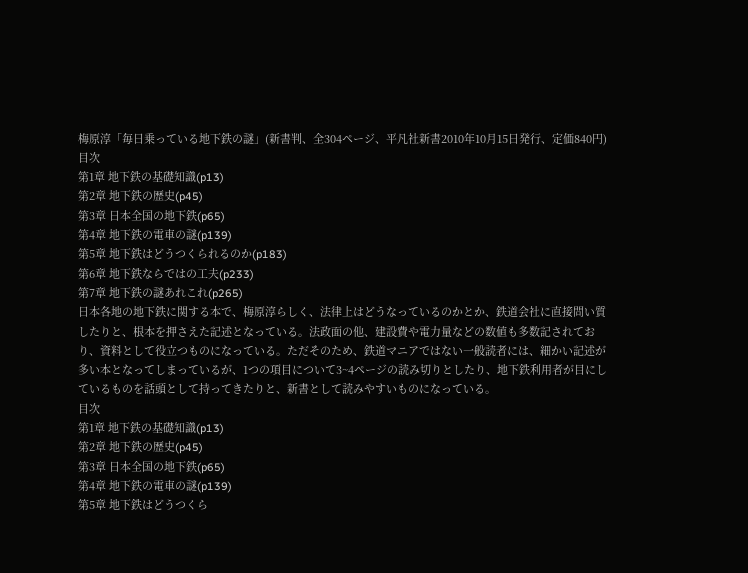梅原淳「毎日乗っている地下鉄の謎」(新書判、全304ページ、平凡社新書2010年10月15日発行、定価840円)
目次
第1章 地下鉄の基礎知識(p13)
第2章 地下鉄の歴史(p45)
第3章 日本全国の地下鉄(p65)
第4章 地下鉄の電車の謎(p139)
第5章 地下鉄はどうつくられるのか(p183)
第6章 地下鉄ならではの工夫(p233)
第7章 地下鉄の謎あれこれ(p265)
日本各地の地下鉄に関する本で、梅原淳らしく、法律上はどうなっているのかとか、鉄道会社に直接問い質したりと、根本を押さえた記述となっている。法政面の他、建設費や電力量などの数値も多数記されており、資料として役立つものになっている。ただそのため、鉄道マニアではない一般読者には、細かい記述が多い本となってしまっているが、1つの項目について3~4ページの読み切りとしたり、地下鉄利用者が目にしているものを話頭として持ってきたりと、新書として読みやすいものになっている。
目次
第1章 地下鉄の基礎知識(p13)
第2章 地下鉄の歴史(p45)
第3章 日本全国の地下鉄(p65)
第4章 地下鉄の電車の謎(p139)
第5章 地下鉄はどうつくら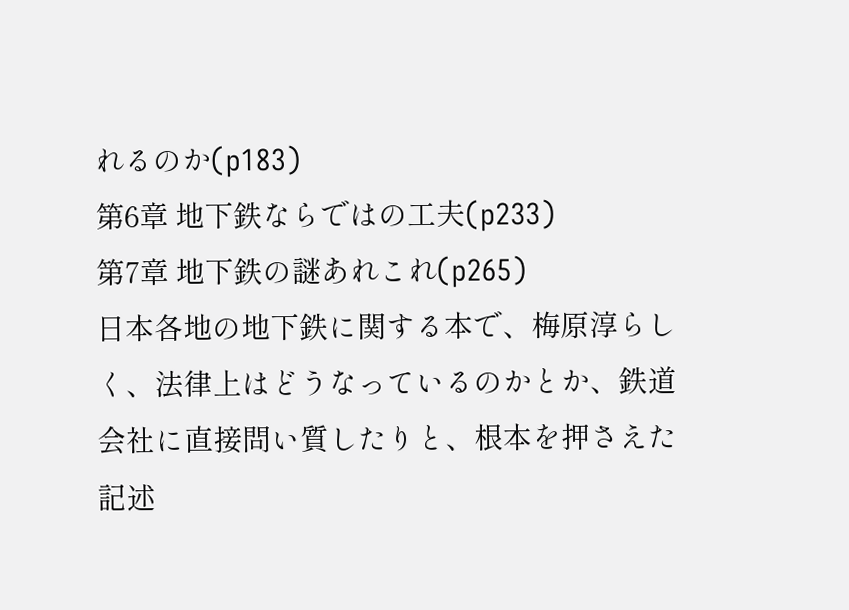れるのか(p183)
第6章 地下鉄ならではの工夫(p233)
第7章 地下鉄の謎あれこれ(p265)
日本各地の地下鉄に関する本で、梅原淳らしく、法律上はどうなっているのかとか、鉄道会社に直接問い質したりと、根本を押さえた記述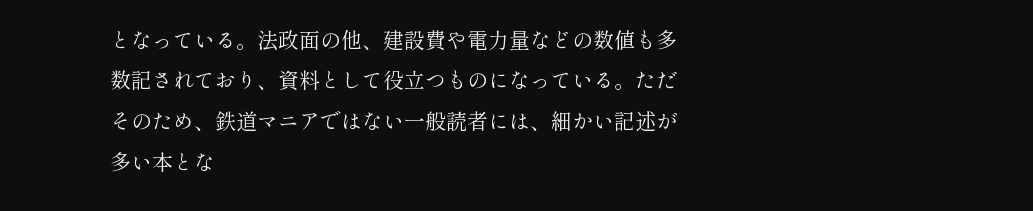となっている。法政面の他、建設費や電力量などの数値も多数記されており、資料として役立つものになっている。ただそのため、鉄道マニアではない一般読者には、細かい記述が多い本とな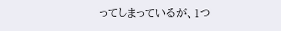ってしまっているが、1つ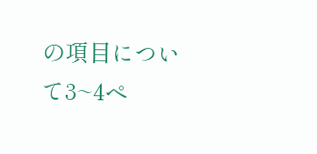の項目について3~4ペ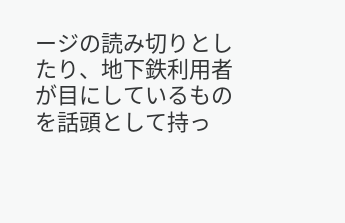ージの読み切りとしたり、地下鉄利用者が目にしているものを話頭として持っ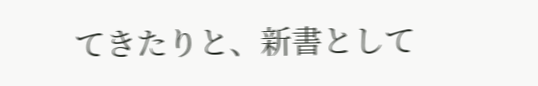てきたりと、新書として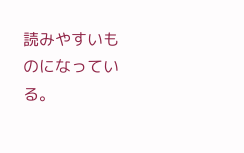読みやすいものになっている。